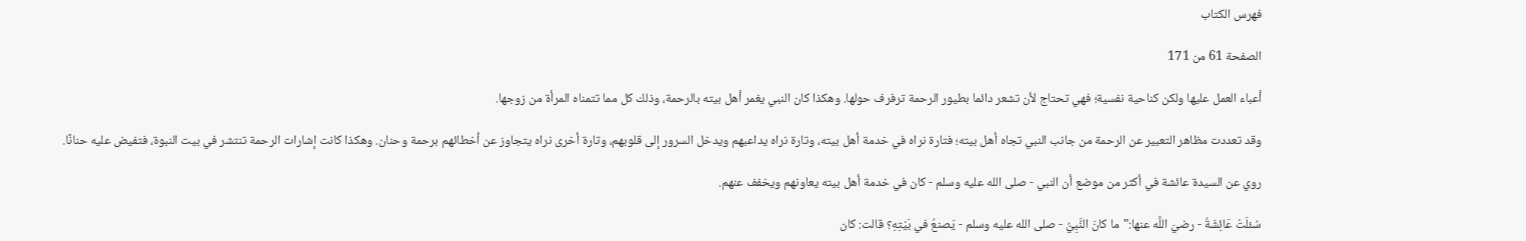فهرس الكتاب

الصفحة 61 من 171

أعباء العمل عليها ولكن كناحية نفسية؛ فهي تحتاج لأن تشعر دائما بطيور الرحمة ترفرف حولها. وهكذا كان النبي يغمر أهل بيته بالرحمة، وذلك كل مما تتمناه المرأة من زوجها.

وقد تعددت مظاهر التعبير عن الرحمة من جانب النبي تجاه أهل بيته؛ فتارة نراه في خدمة أهل بيته، وتارة نراه يداعبهم ويدخل السرور إلى قلوبهم، وتارة أخرى نراه يتجاوز عن أخطائهم برحمة وحنان. وهكذا كانت إشارات الرحمة تنتشر في بيت النبوة، فتفيض عليه حنانًا.

روي عن السيدة عائشة في أكثر من موضع أن النبي - صلى الله عليه وسلم - كان في خدمة أهل بيته يعاونهم ويخفف عنهم.

سُئلَتْ عَائِشَةُ - رضيَ اللَّه عنها:"ما كانَ النَّبِيُّ - صلى الله عليه وسلم - يَصنعُ في بَيْتِهِ؟ قالت: كان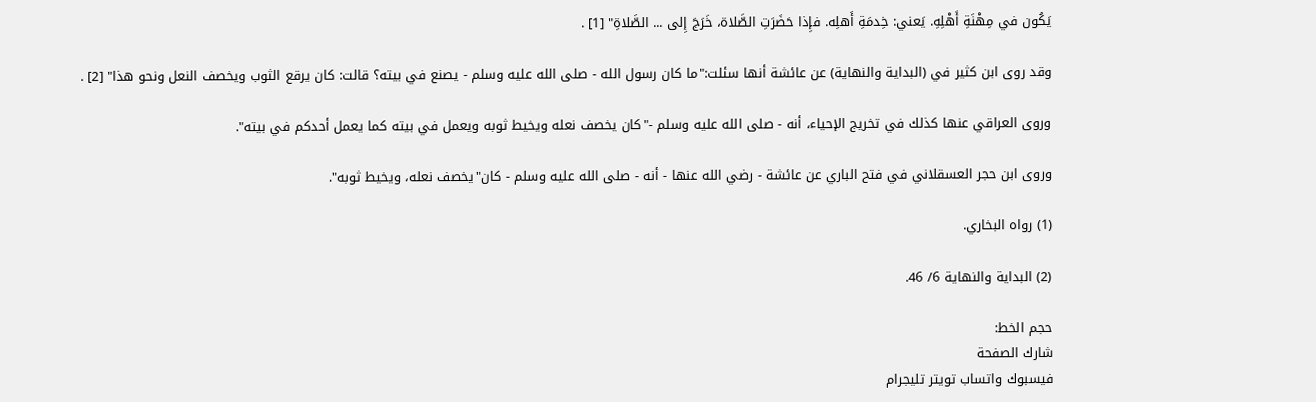يَكُون في مِهْنَةِ أَهْلِهِ. يَعني: خِدمَةِ أَهلِه. فإِذا حَضَرَتِ الصَّلاة، خَرَجَ إِلى ... الصَّلاةِ" [1] .

وقد روى ابن كثير في (البداية والنهاية) عن عائشة أنها سئلت:"ما كان رسول الله - صلى الله عليه وسلم - يصنع في بيته؟ قالت: كان يرقع الثوب ويخصف النعل ونحو هذا" [2] .

وروى العراقي عنها كذلك في تخريج الإحياء، أنه - صلى الله عليه وسلم -"كان يخصف نعله ويخيط ثوبه ويعمل في بيته كما يعمل أحدكم في بيته".

وروى ابن حجر العسقلاني في فتح الباري عن عائشة - رضي الله عنها - أنه - صلى الله عليه وسلم - كان"يخصف نعله، ويخيط ثوبه".

(1) رواه البخاري.

(2) البداية والنهاية 6/ 46.

حجم الخط:
شارك الصفحة
فيسبوك واتساب تويتر تليجرام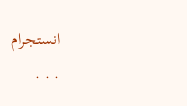انستجرام
. . .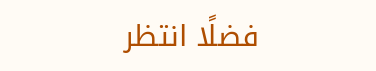فضلًا انتظر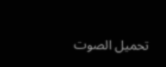تحميل الصوت